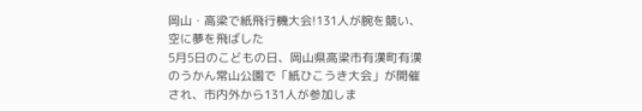岡山・高梁で紙飛行機大会!131人が腕を競い、空に夢を飛ばした
5月5日のこどもの日、岡山県高梁市有漢町有漢のうかん常山公園で「紙ひこうき大会」が開催され、市内外から131人が参加しま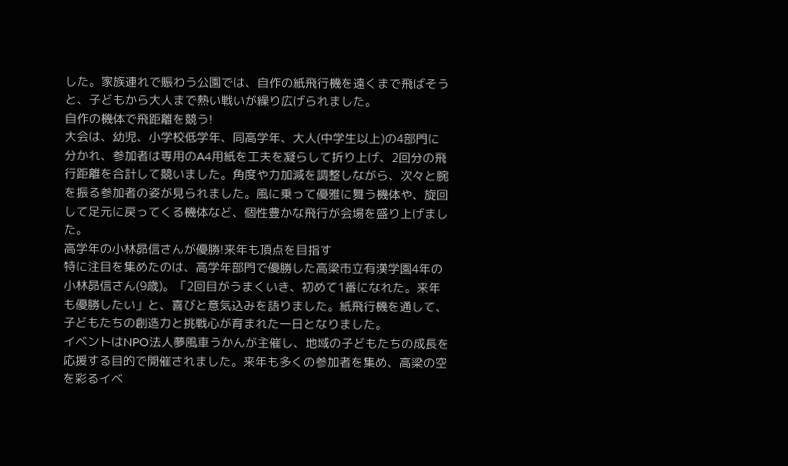した。家族連れで賑わう公園では、自作の紙飛行機を遠くまで飛ばそうと、子どもから大人まで熱い戦いが繰り広げられました。
自作の機体で飛距離を競う!
大会は、幼児、小学校低学年、同高学年、大人(中学生以上)の4部門に分かれ、参加者は専用のA4用紙を工夫を凝らして折り上げ、2回分の飛行距離を合計して競いました。角度や力加減を調整しながら、次々と腕を振る参加者の姿が見られました。風に乗って優雅に舞う機体や、旋回して足元に戻ってくる機体など、個性豊かな飛行が会場を盛り上げました。
高学年の小林昴信さんが優勝!来年も頂点を目指す
特に注目を集めたのは、高学年部門で優勝した高梁市立有漢学園4年の小林昴信さん(9歳)。「2回目がうまくいき、初めて1番になれた。来年も優勝したい」と、喜びと意気込みを語りました。紙飛行機を通して、子どもたちの創造力と挑戦心が育まれた一日となりました。
イベントはNPO法人夢風車うかんが主催し、地域の子どもたちの成長を応援する目的で開催されました。来年も多くの参加者を集め、高梁の空を彩るイベ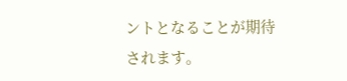ントとなることが期待されます。